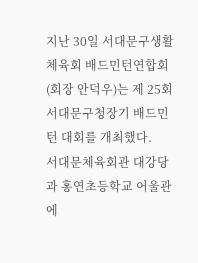지난 30일 서대문구생활체육회 배드민턴연합회(회장 안덕우)는 제 25회 서대문구청장기 배드민턴 대회를 개최했다.
서대문체육회관 대강당과 홍연초등학교 어울관에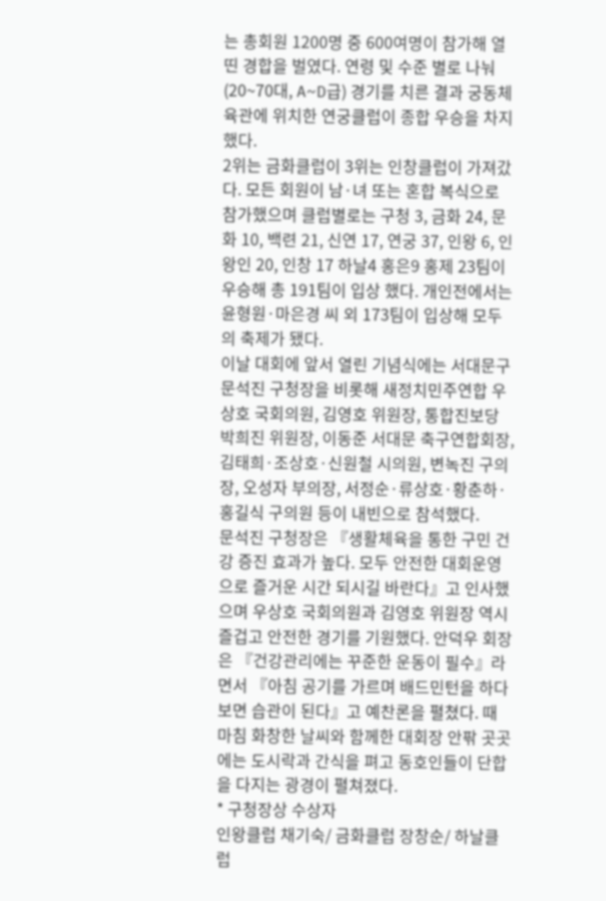는 총회원 1200명 중 600여명이 참가해 열띤 경합을 벌였다. 연령 및 수준 별로 나눠 (20~70대, A~D급) 경기를 치른 결과 궁동체육관에 위치한 연궁클럽이 종합 우승을 차지했다.
2위는 금화클럽이 3위는 인창클럽이 가져갔다. 모든 회원이 남·녀 또는 혼합 복식으로 참가했으며 클럽별로는 구청 3, 금화 24, 문화 10, 백련 21, 신연 17, 연궁 37, 인왕 6, 인왕인 20, 인창 17 하날4 홍은9 홍제 23팀이 우승해 총 191팀이 입상 했다. 개인전에서는 윤형원·마은경 씨 외 173팀이 입상해 모두의 축제가 됐다.
이날 대회에 앞서 열린 기념식에는 서대문구 문석진 구청장을 비롯해 새정치민주연합 우상호 국회의원, 김영호 위원장, 통합진보당 박희진 위원장, 이동준 서대문 축구연합회장, 김태희·조상호·신원철 시의원, 변녹진 구의장, 오성자 부의장, 서정순·류상호·황춘하·홍길식 구의원 등이 내빈으로 참석했다.
문석진 구청장은 『생활체육을 통한 구민 건강 증진 효과가 높다. 모두 안전한 대회운영으로 즐거운 시간 되시길 바란다』고 인사했으며 우상호 국회의원과 김영호 위원장 역시 즐겁고 안전한 경기를 기원했다. 안덕우 회장은 『건강관리에는 꾸준한 운동이 필수』라면서 『아침 공기를 가르며 배드민턴을 하다보면 습관이 된다』고 예찬론을 펼쳤다. 때마침 화창한 날씨와 함께한 대회장 안팎 곳곳에는 도시락과 간식을 펴고 동호인들이 단합을 다지는 광경이 펼쳐졌다.
* 구청장상 수상자
인왕클럽 채기숙/ 금화클럽 장창순/ 하날클럽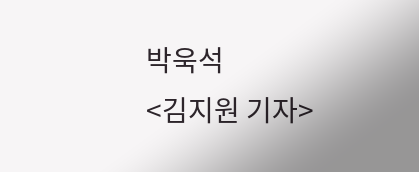박욱석
<김지원 기자>